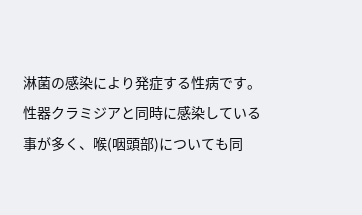淋菌の感染により発症する性病です。性器クラミジアと同時に感染している事が多く、喉(咽頭部)についても同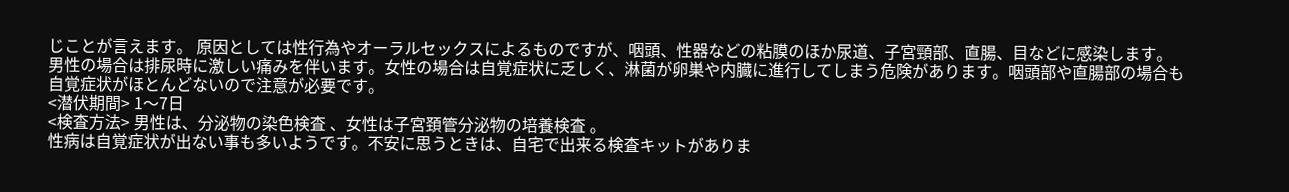じことが言えます。 原因としては性行為やオーラルセックスによるものですが、咽頭、性器などの粘膜のほか尿道、子宮頸部、直腸、目などに感染します。 男性の場合は排尿時に激しい痛みを伴います。女性の場合は自覚症状に乏しく、淋菌が卵巣や内臓に進行してしまう危険があります。咽頭部や直腸部の場合も自覚症状がほとんどないので注意が必要です。
<潜伏期間> 1〜7日
<検査方法> 男性は、分泌物の染色検査 、女性は子宮頚管分泌物の培養検査 。
性病は自覚症状が出ない事も多いようです。不安に思うときは、自宅で出来る検査キットがありま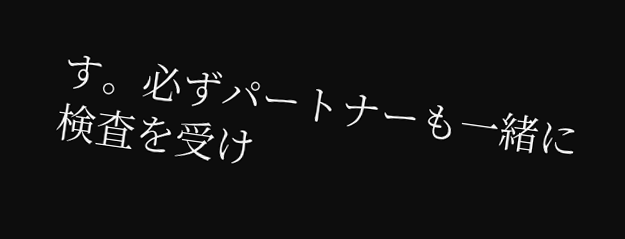す。必ずパートナーも一緒に検査を受け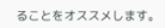ることをオススメします。